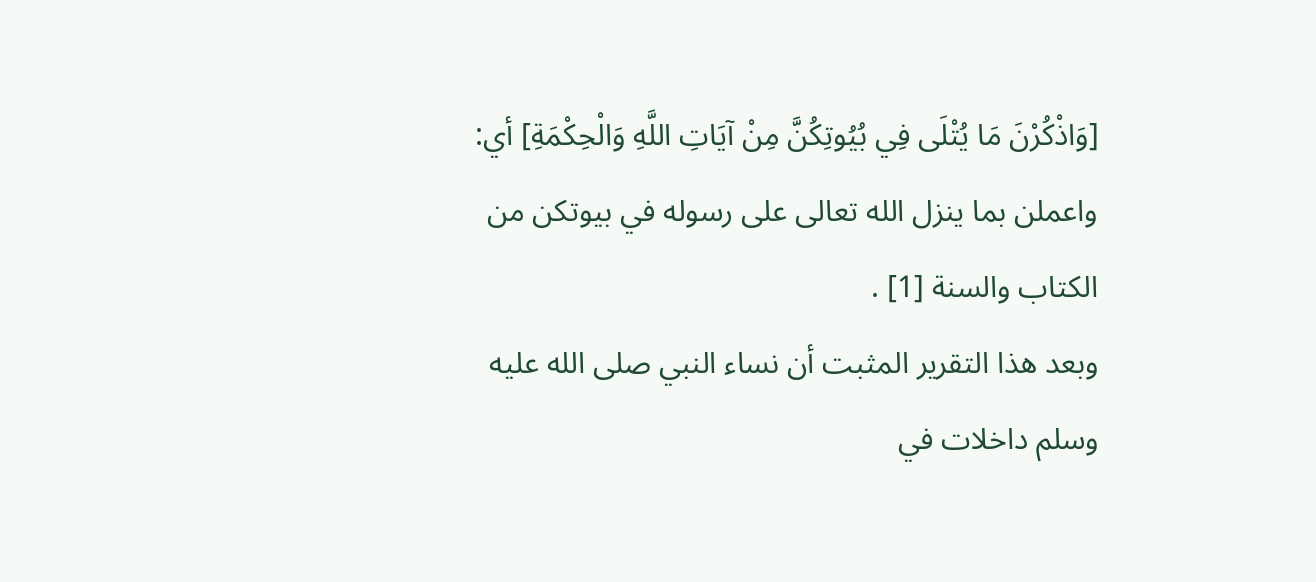[وَاذْكُرْنَ مَا يُتْلَى فِي بُيُوتِكُنَّ مِنْ آيَاتِ اللَّهِ وَالْحِكْمَةِ] أي: واعملن بما ينزل الله تعالى على رسوله في بيوتكن من الكتاب والسنة [1] .
وبعد هذا التقرير المثبت أن نساء النبي صلى الله عليه وسلم داخلات في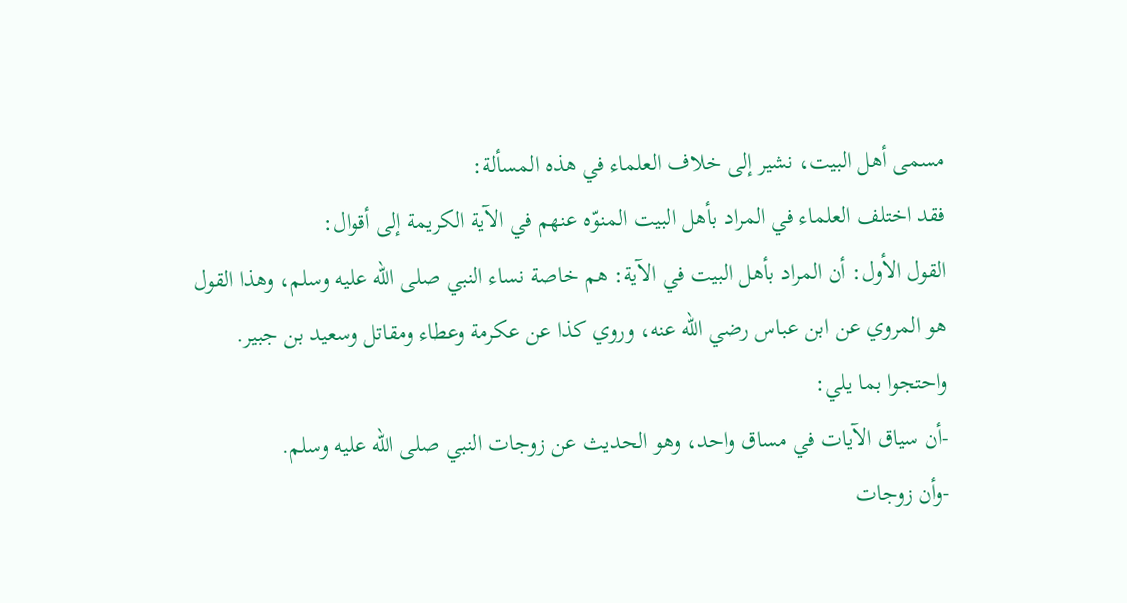مسمى أهل البيت، نشير إلى خلاف العلماء في هذه المسألة:
فقد اختلف العلماء في المراد بأهل البيت المنوّه عنهم في الآية الكريمة إلى أقوال:
القول الأول: أن المراد بأهل البيت في الآية: هم خاصة نساء النبي صلى الله عليه وسلم، وهذا القول هو المروي عن ابن عباس رضي الله عنه، وروي كذا عن عكرمة وعطاء ومقاتل وسعيد بن جبير.
واحتجوا بما يلي:
-أن سياق الآيات في مساق واحد، وهو الحديث عن زوجات النبي صلى الله عليه وسلم.
-وأن زوجات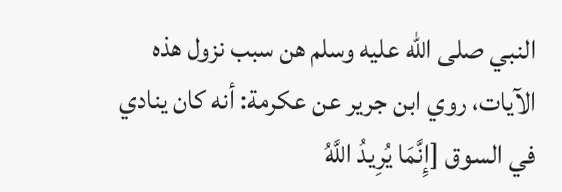النبي صلى الله عليه وسلم هن سبب نزول هذه الآيات، روي ابن جرير عن عكرمة: أنه كان ينادي في السوق [إِنَّمَا يُرِيدُ اللَّهُ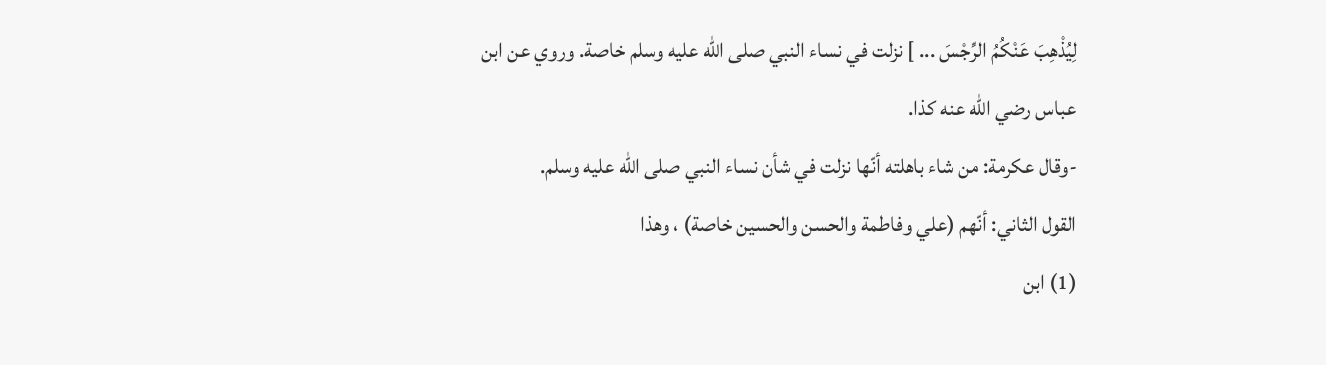لِيُذْهِبَ عَنْكُمُ الرِّجْسَ ... ] نزلت في نساء النبي صلى الله عليه وسلم خاصة. وروي عن ابن عباس رضي الله عنه كذا.
-وقال عكرمة: من شاء باهلته أنّها نزلت في شأن نساء النبي صلى الله عليه وسلم.
القول الثاني: أنّهم (علي وفاطمة والحسن والحسين خاصة) ، وهذا
(1) ابن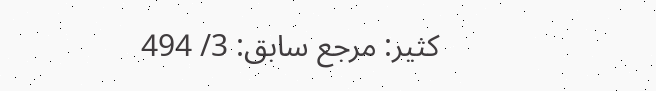كثير: مرجع سابق: 3/ 494